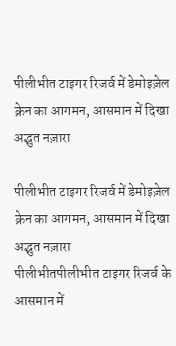पीलीभीत टाइगर रिजर्व में डेमोइज़ेल क्रेन का आगमन, आसमान में दिखा अद्भुत नज़ारा

पीलीभीत टाइगर रिजर्व में डेमोइज़ेल क्रेन का आगमन, आसमान में दिखा अद्भुत नज़ारा
पीलीभीतपीलीभीत टाइगर रिजर्व के आसमान में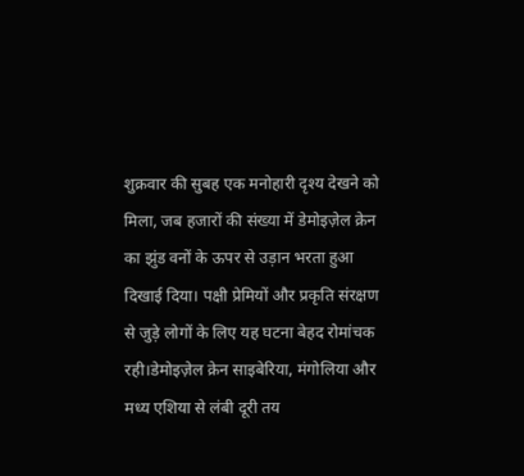शुक्रवार की सुबह एक मनोहारी दृश्य देखने को मिला, जब हजारों की संख्या में डेमोइज़ेल क्रेन का झुंड वनों के ऊपर से उड़ान भरता हुआ दिखाई दिया। पक्षी प्रेमियों और प्रकृति संरक्षण से जुड़े लोगों के लिए यह घटना बेहद रोमांचक रही।डेमोइज़ेल क्रेन साइबेरिया, मंगोलिया और मध्य एशिया से लंबी दूरी तय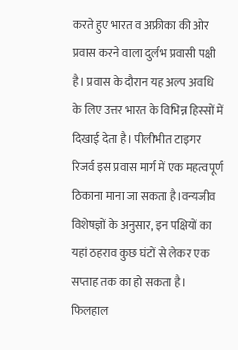करते हुए भारत व अफ्रीका की ओर प्रवास करने वाला दुर्लभ प्रवासी पक्षी है। प्रवास के दौरान यह अल्प अवधि के लिए उत्तर भारत के विभिन्न हिस्सों में दिखाई देता है। पीलीभीत टाइगर रिजर्व इस प्रवास मार्ग में एक महत्वपूर्ण ठिकाना माना जा सकता है।वन्यजीव विशेषज्ञों के अनुसार, इन पक्षियों का यहां ठहराव कुछ घंटों से लेकर एक सप्ताह तक का हो सकता है। फिलहाल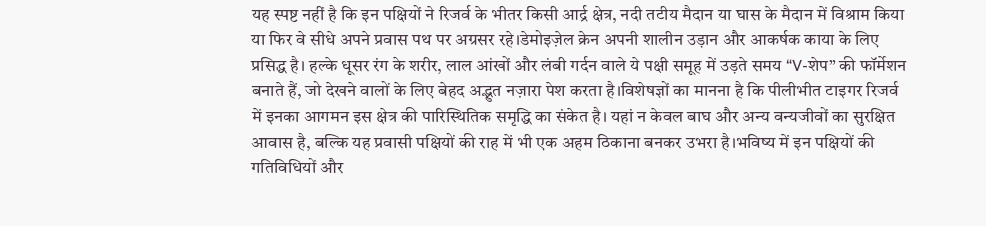यह स्पष्ट नहीं है कि इन पक्षियों ने रिजर्व के भीतर किसी आर्द्र क्षेत्र, नदी तटीय मैदान या घास के मैदान में विश्राम किया या फिर वे सीधे अपने प्रवास पथ पर अग्रसर रहे।डेमोइज़ेल क्रेन अपनी शालीन उड़ान और आकर्षक काया के लिए प्रसिद्ध है। हल्के धूसर रंग के शरीर, लाल आंखों और लंबी गर्दन वाले ये पक्षी समूह में उड़ते समय “V-शेप” की फॉर्मेशन बनाते हैं, जो देखने वालों के लिए बेहद अद्भुत नज़ारा पेश करता है।विशेषज्ञों का मानना है कि पीलीभीत टाइगर रिजर्व में इनका आगमन इस क्षेत्र की पारिस्थितिक समृद्धि का संकेत है। यहां न केवल बाघ और अन्य वन्यजीवों का सुरक्षित आवास है, बल्कि यह प्रवासी पक्षियों की राह में भी एक अहम ठिकाना बनकर उभरा है।भविष्य में इन पक्षियों की गतिविधियों और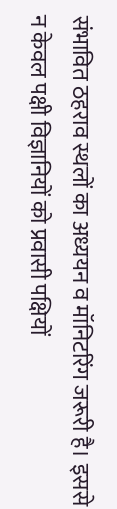संभावित ठहराव स्थलों का अध्ययन व मॉनिटरिंग जरूरी है। इससे न केवल पक्षी विज्ञानियों को प्रवासी पक्षियों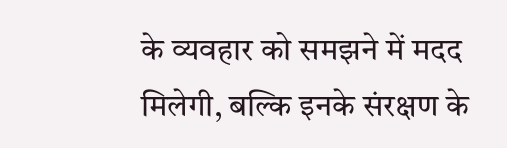के व्यवहार को समझने में मदद मिलेगी, बल्कि इनके संरक्षण के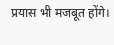प्रयास भी मजबूत होंगे।